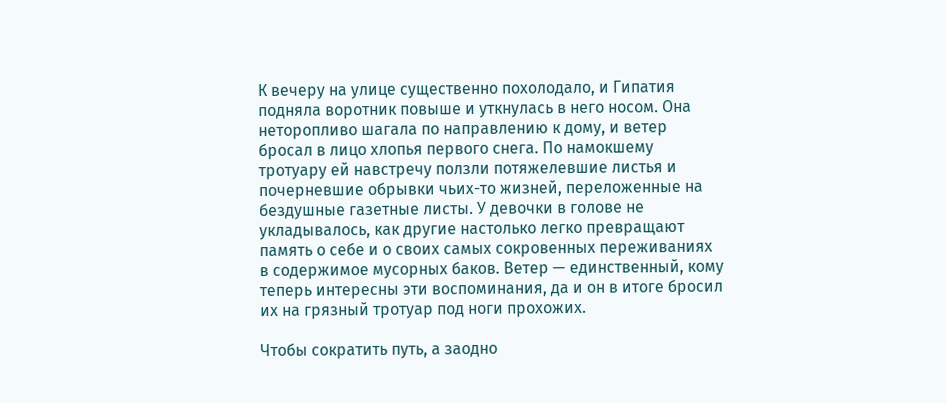К вечеру на улице существенно похолодало, и Гипатия подняла воротник повыше и уткнулась в него носом. Она неторопливо шагала по направлению к дому, и ветер бросал в лицо хлопья первого снега. По намокшему тротуару ей навстречу ползли потяжелевшие листья и почерневшие обрывки чьих-то жизней, переложенные на бездушные газетные листы. У девочки в голове не укладывалось, как другие настолько легко превращают память о себе и о своих самых сокровенных переживаниях в содержимое мусорных баков. Ветер — единственный, кому теперь интересны эти воспоминания, да и он в итоге бросил их на грязный тротуар под ноги прохожих.

Чтобы сократить путь, а заодно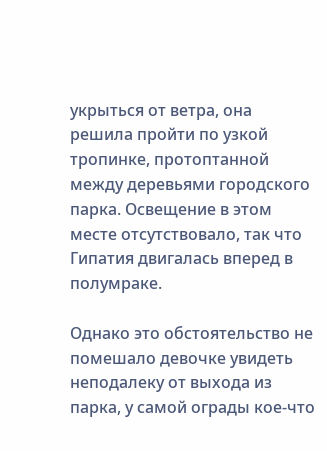укрыться от ветра, она решила пройти по узкой тропинке, протоптанной между деревьями городского парка. Освещение в этом месте отсутствовало, так что Гипатия двигалась вперед в полумраке.

Однако это обстоятельство не помешало девочке увидеть неподалеку от выхода из парка, у самой ограды кое-что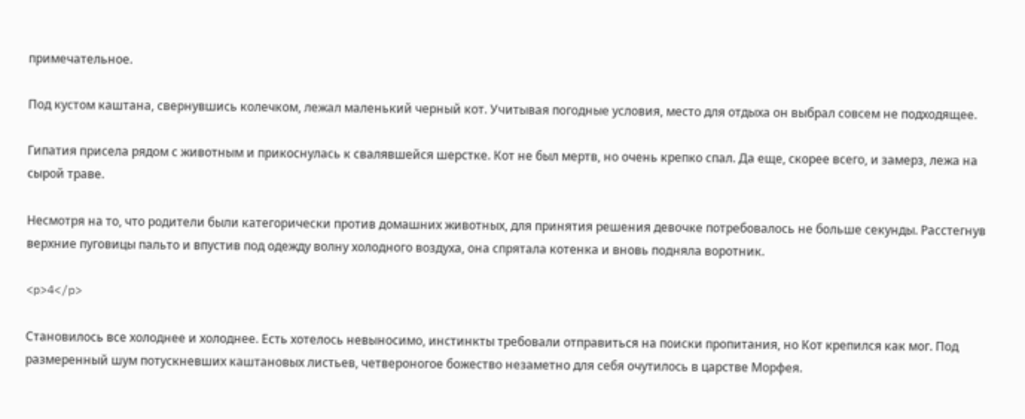примечательное.

Под кустом каштана, свернувшись колечком, лежал маленький черный кот. Учитывая погодные условия, место для отдыха он выбрал совсем не подходящее.

Гипатия присела рядом с животным и прикоснулась к свалявшейся шерстке. Кот не был мертв, но очень крепко спал. Да еще, скорее всего, и замерз, лежа на сырой траве.

Несмотря на то, что родители были категорически против домашних животных, для принятия решения девочке потребовалось не больше секунды. Расстегнув верхние пуговицы пальто и впустив под одежду волну холодного воздуха, она спрятала котенка и вновь подняла воротник.

<p>4</p>

Становилось все холоднее и холоднее. Есть хотелось невыносимо, инстинкты требовали отправиться на поиски пропитания, но Кот крепился как мог. Под размеренный шум потускневших каштановых листьев, четвероногое божество незаметно для себя очутилось в царстве Морфея.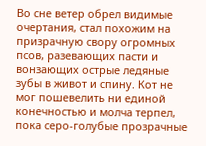Во сне ветер обрел видимые очертания, стал похожим на призрачную свору огромных псов, разевающих пасти и вонзающих острые ледяные зубы в живот и спину. Кот не мог пошевелить ни единой конечностью и молча терпел, пока серо-голубые прозрачные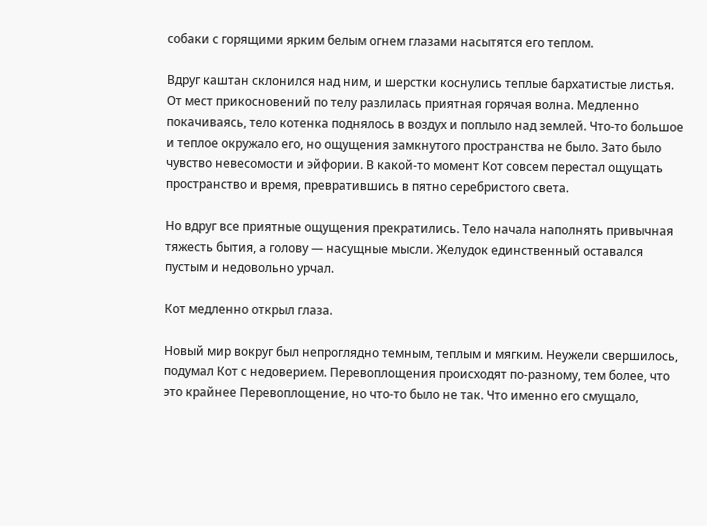собаки с горящими ярким белым огнем глазами насытятся его теплом.

Вдруг каштан склонился над ним, и шерстки коснулись теплые бархатистые листья. От мест прикосновений по телу разлилась приятная горячая волна. Медленно покачиваясь, тело котенка поднялось в воздух и поплыло над землей. Что-то большое и теплое окружало его, но ощущения замкнутого пространства не было. Зато было чувство невесомости и эйфории. В какой-то момент Кот совсем перестал ощущать пространство и время, превратившись в пятно серебристого света.

Но вдруг все приятные ощущения прекратились. Тело начала наполнять привычная тяжесть бытия, а голову — насущные мысли. Желудок единственный оставался пустым и недовольно урчал.

Кот медленно открыл глаза.

Новый мир вокруг был непроглядно темным, теплым и мягким. Неужели свершилось, подумал Кот с недоверием. Перевоплощения происходят по-разному, тем более, что это крайнее Перевоплощение, но что-то было не так. Что именно его смущало,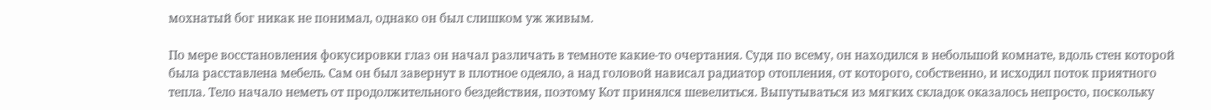мохнатый бог никак не понимал, однако он был слишком уж живым.

По мере восстановления фокусировки глаз он начал различать в темноте какие-то очертания. Судя по всему, он находился в небольшой комнате, вдоль стен которой была расставлена мебель. Сам он был завернут в плотное одеяло, а над головой нависал радиатор отопления, от которого, собственно, и исходил поток приятного тепла. Тело начало неметь от продолжительного бездействия, поэтому Кот принялся шевелиться. Выпутываться из мягких складок оказалось непросто, поскольку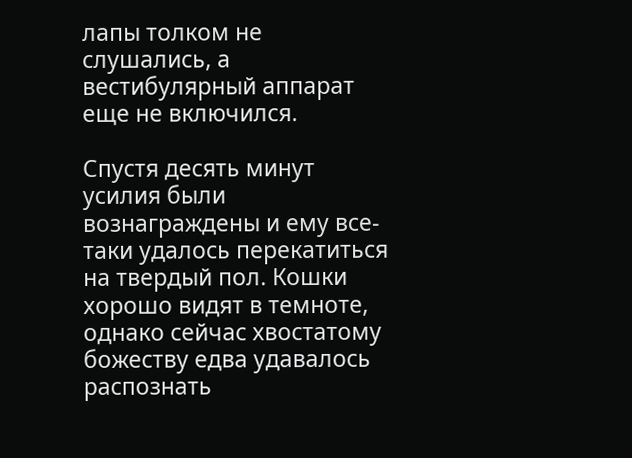лапы толком не слушались, а вестибулярный аппарат еще не включился.

Спустя десять минут усилия были вознаграждены и ему все-таки удалось перекатиться на твердый пол. Кошки хорошо видят в темноте, однако сейчас хвостатому божеству едва удавалось распознать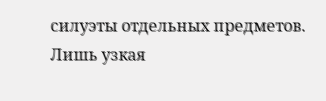силуэты отдельных предметов. Лишь узкая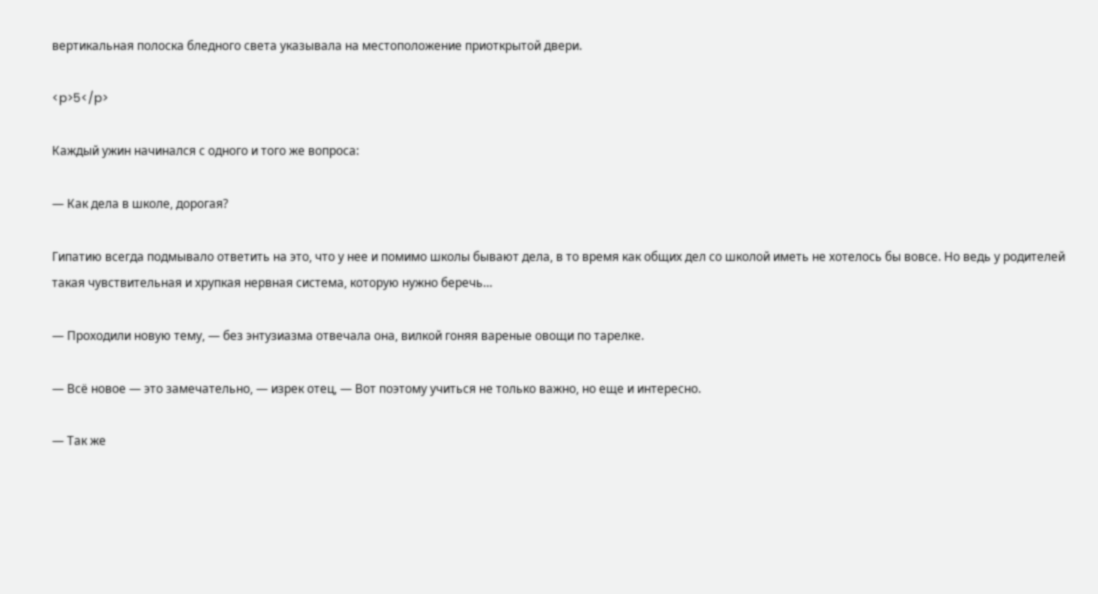вертикальная полоска бледного света указывала на местоположение приоткрытой двери.

<p>5</p>

Каждый ужин начинался с одного и того же вопроса:

— Как дела в школе, дорогая?

Гипатию всегда подмывало ответить на это, что у нее и помимо школы бывают дела, в то время как общих дел со школой иметь не хотелось бы вовсе. Но ведь у родителей такая чувствительная и хрупкая нервная система, которую нужно беречь…

— Проходили новую тему, — без энтузиазма отвечала она, вилкой гоняя вареные овощи по тарелке.

— Всё новое — это замечательно, — изрек отец, — Вот поэтому учиться не только важно, но еще и интересно.

— Так же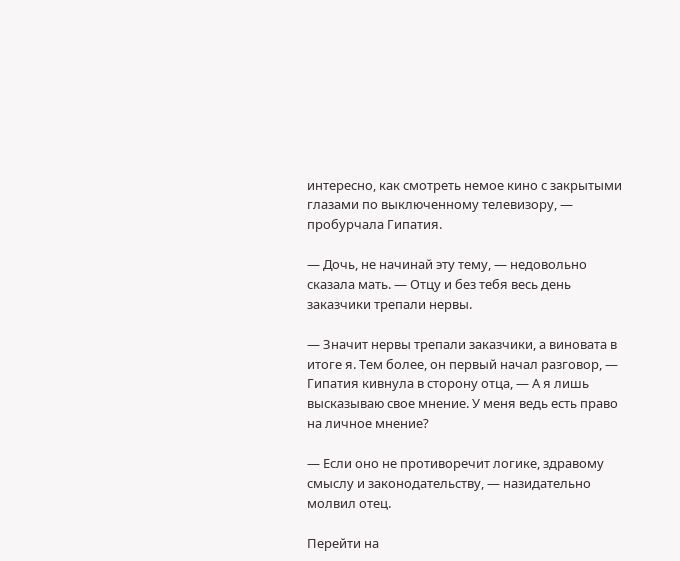интересно, как смотреть немое кино с закрытыми глазами по выключенному телевизору, — пробурчала Гипатия.

— Дочь, не начинай эту тему, — недовольно сказала мать. — Отцу и без тебя весь день заказчики трепали нервы.

— Значит нервы трепали заказчики, а виновата в итоге я. Тем более, он первый начал разговор, — Гипатия кивнула в сторону отца, — А я лишь высказываю свое мнение. У меня ведь есть право на личное мнение?

— Если оно не противоречит логике, здравому смыслу и законодательству, — назидательно молвил отец.

Перейти на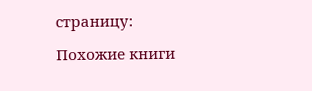страницу:

Похожие книги